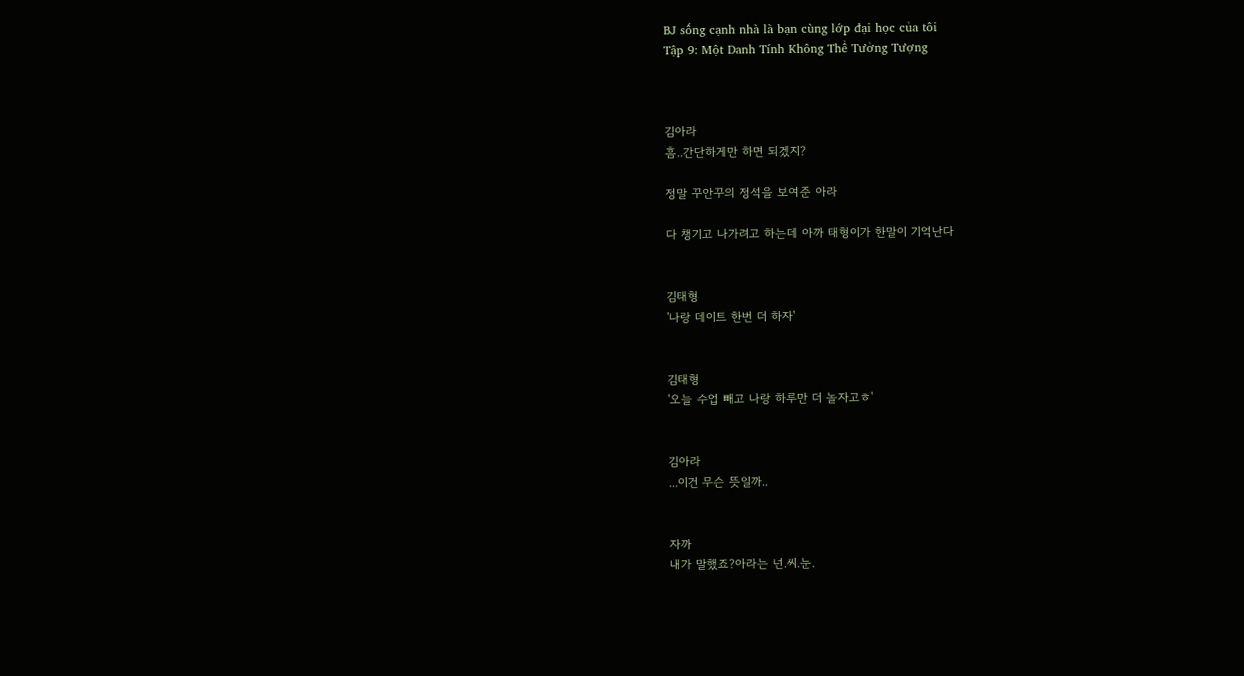BJ sống cạnh nhà là bạn cùng lớp đại học của tôi
Tập 9: Một Danh Tính Không Thể Tưởng Tượng



김아라
흠..간단하게만 하면 되겠지?

정말 꾸안꾸의 정석을 보여준 아라

다 챙기고 나가려고 하는데 아까 태형이가 한말이 기억난다


김태형
'나랑 데이트 한번 더 하자'


김태형
'오늘 수업 빼고 나랑 하루만 더 놀자고ㅎ'


김아라
...이건 무슨 뜻일까..


자까
내가 말했죠?아라는 넌.씨.눈.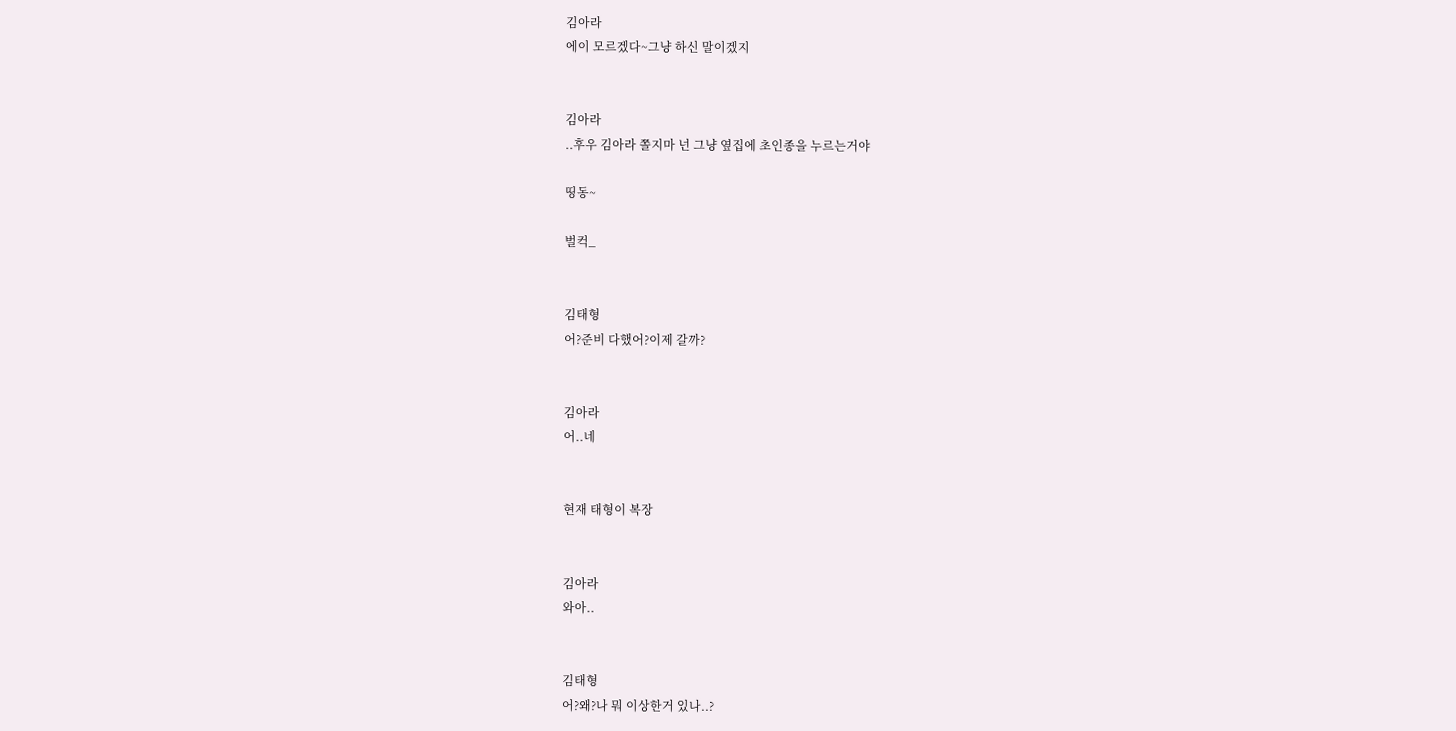김아라
에이 모르겠다~그냥 하신 말이겠지


김아라
..후우 김아라 쫄지마 넌 그냥 옆집에 초인종을 누르는거야

띵동~

벌컥_


김태형
어?준비 다했어?이제 갈까?


김아라
어..네


현재 태형이 복장


김아라
와아..


김태형
어?왜?나 뭐 이상한거 있나..?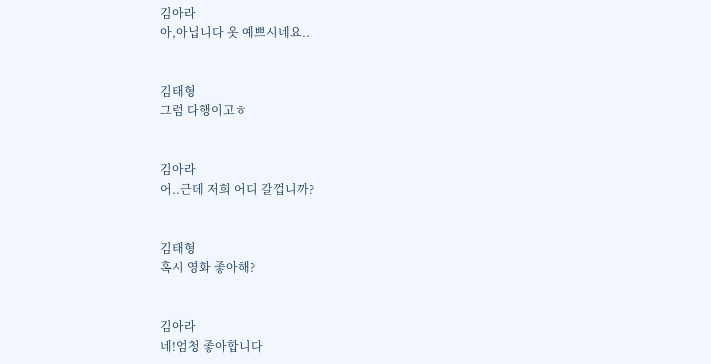김아라
아,아닙니다 옷 예쁘시네요..


김태형
그럼 다행이고ㅎ


김아라
어..근데 저희 어디 갈껍니까?


김태형
혹시 영화 좋아해?


김아라
네!엄청 좋아합니다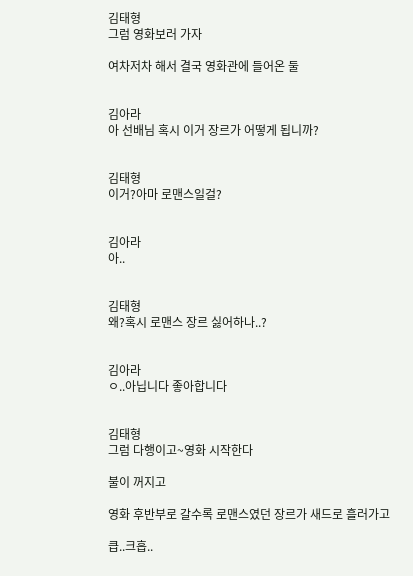김태형
그럼 영화보러 가자

여차저차 해서 결국 영화관에 들어온 둘


김아라
아 선배님 혹시 이거 장르가 어떻게 됩니까?


김태형
이거?아마 로맨스일걸?


김아라
아..


김태형
왜?혹시 로맨스 장르 싫어하나..?


김아라
ㅇ..아닙니다 좋아합니다


김태형
그럼 다행이고~영화 시작한다

불이 꺼지고

영화 후반부로 갈수록 로맨스였던 장르가 새드로 흘러가고

큽..크흡..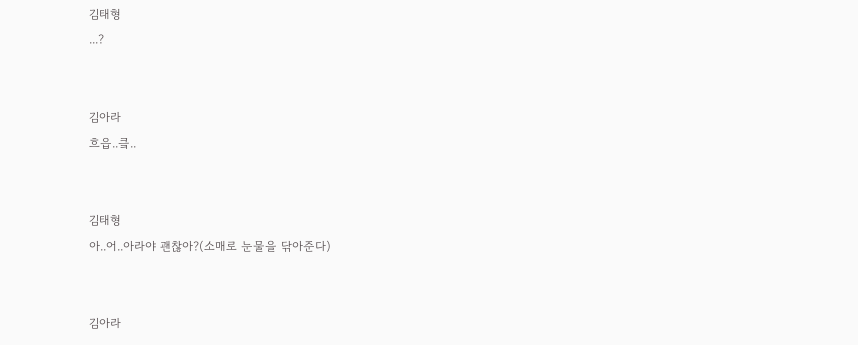김태형
...?


김아라
흐읍..킄..


김태형
아..어..아라야 괜찮아?(소매로 눈물을 닦아준다)


김아라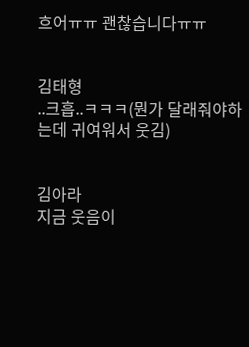흐어ㅠㅠ 괜찮습니다ㅠㅠ


김태형
..크흡..ㅋㅋㅋ(뭔가 달래줘야하는데 귀여워서 웃김)


김아라
지금 웃음이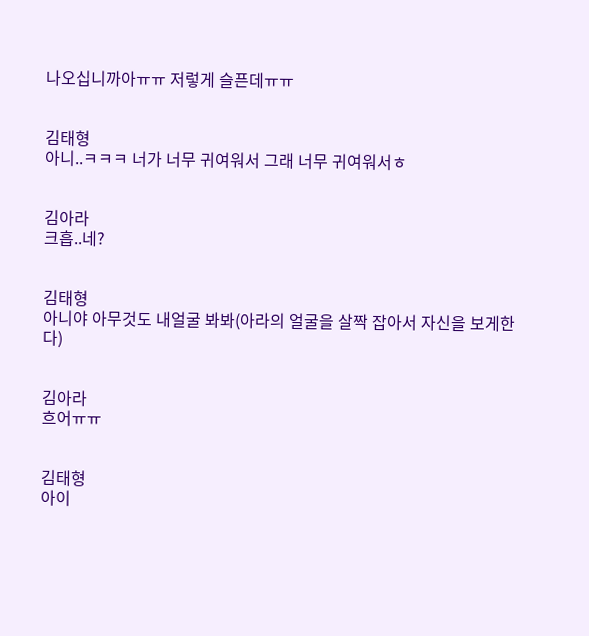나오십니까아ㅠㅠ 저렇게 슬픈데ㅠㅠ


김태형
아니..ㅋㅋㅋ 너가 너무 귀여워서 그래 너무 귀여워서ㅎ


김아라
크흡..네?


김태형
아니야 아무것도 내얼굴 봐봐(아라의 얼굴을 살짝 잡아서 자신을 보게한다)


김아라
흐어ㅠㅠ


김태형
아이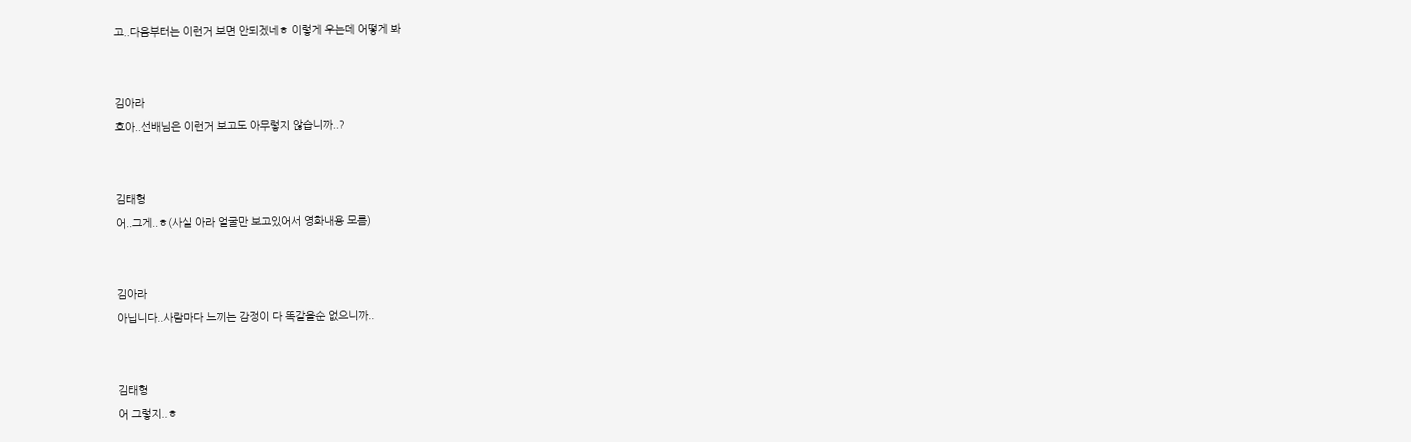고..다음부터는 이런거 보면 안되겠네ㅎ 이렇게 우는데 어떻게 봐


김아라
흐아..선배님은 이런거 보고도 아무렇지 않습니까..?


김태형
어..그게..ㅎ(사실 아라 얼굴만 보고있어서 영화내용 모름)


김아라
아닙니다..사람마다 느끼는 감정이 다 똑같을순 없으니까..


김태형
어 그렇지..ㅎ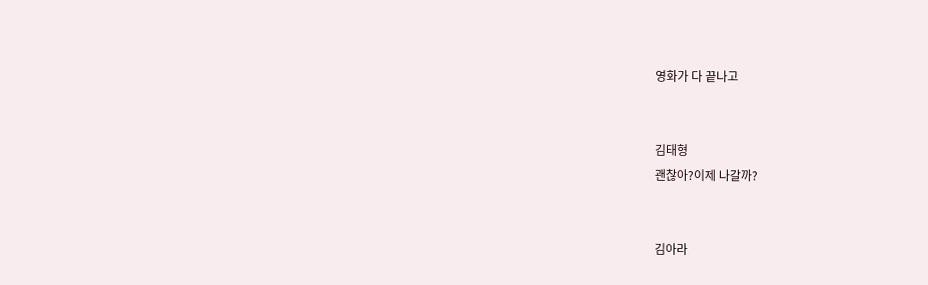영화가 다 끝나고


김태형
괜찮아?이제 나갈까?


김아라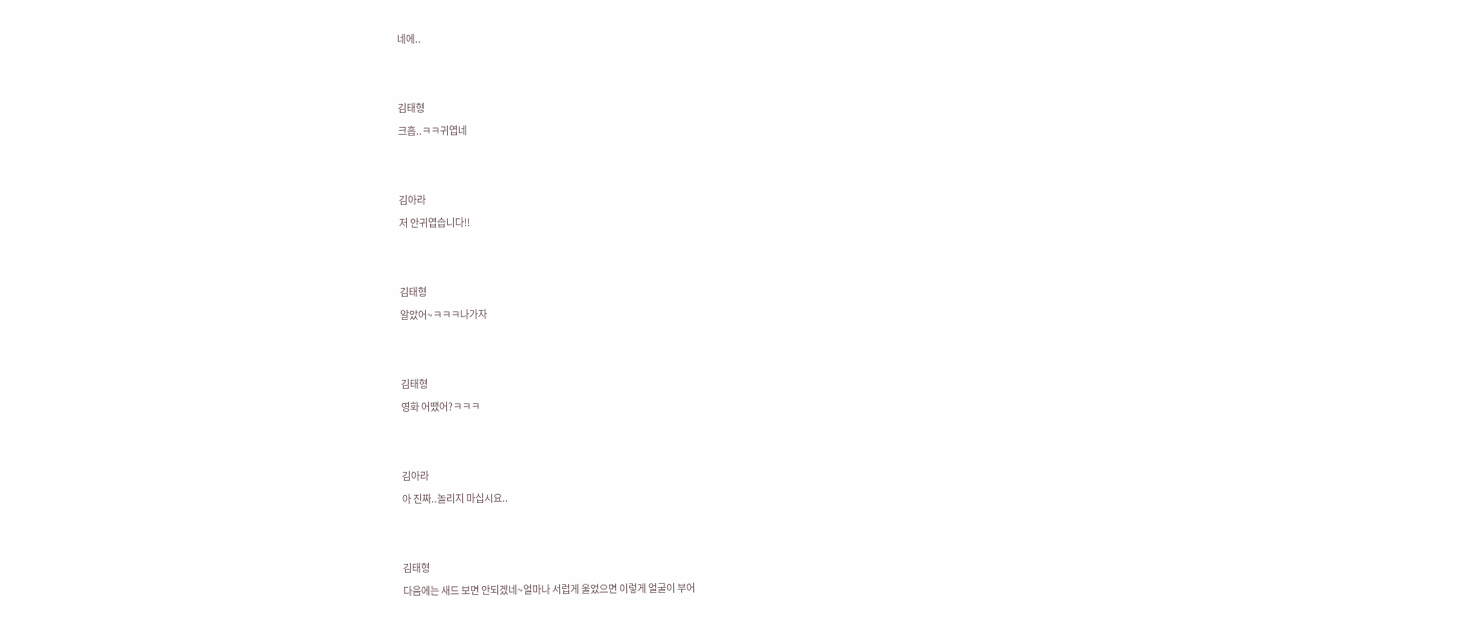네에..


김태형
크흡..ㅋㅋ귀엽네


김아라
저 안귀엽습니다!!


김태형
알았어~ㅋㅋㅋ나가자


김태형
영화 어땠어?ㅋㅋㅋ


김아라
아 진짜..놀리지 마십시요..


김태형
다음에는 새드 보면 안되겠네~얼마나 서럽게 울었으면 이렇게 얼굴이 부어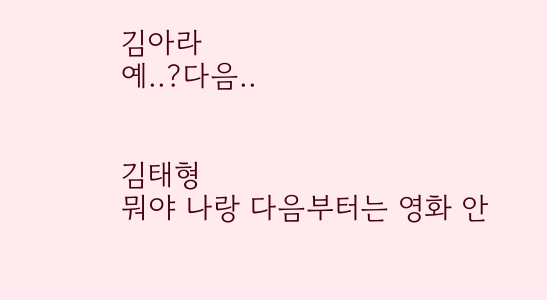김아라
예..?다음..


김태형
뭐야 나랑 다음부터는 영화 안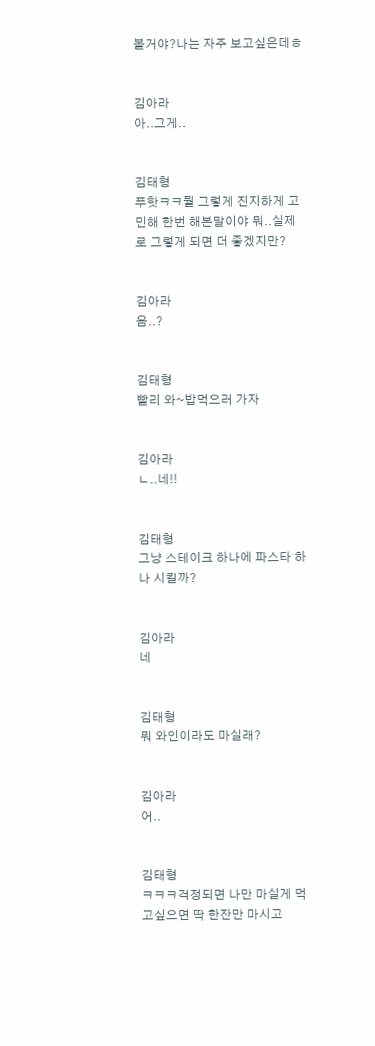볼거야?나는 자주 보고싶은데ㅎ


김아라
아..그게..


김태형
푸핫ㅋㅋ뭘 그렇게 진지하게 고민해 한번 해본말이야 뭐..실제로 그렇게 되면 더 좋겠지만?


김아라
음..?


김태형
빨리 와~밥먹으러 가자


김아라
ㄴ..네!!


김태형
그냥 스테이크 하나에 파스타 하나 시킬까?


김아라
네


김태형
뭐 와인이라도 마실래?


김아라
어..


김태형
ㅋㅋㅋ걱정되면 나만 마실게 먹고싶으면 딱 한잔만 마시고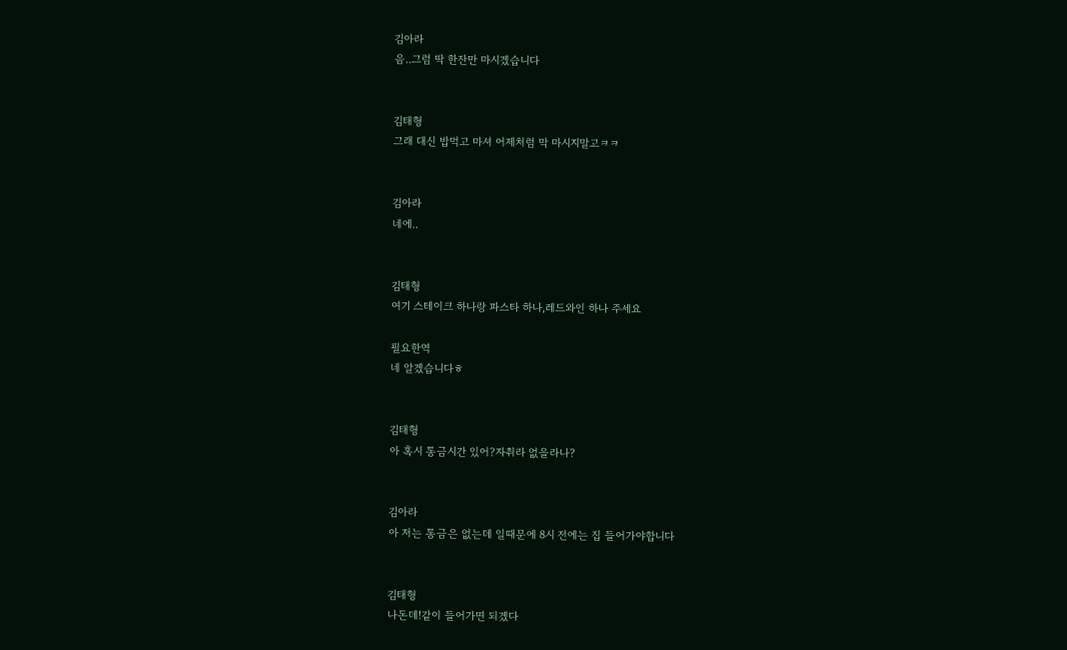김아라
음..그럼 딱 한잔만 마시겠습니다


김태형
그래 대신 밥먹고 마셔 어제처럼 막 마시지말고ㅋㅋ


김아라
네에..


김태형
여기 스테이크 하나랑 파스타 하나,레드와인 하나 주세요

필요한역
네 알겠습니다ㅎ


김태형
아 혹시 통금시간 있어?자취라 없을라나?


김아라
아 저는 통금은 없는데 일때문에 8시 전에는 집 들어가야합니다


김태형
나돈데!같이 들어가면 되겠다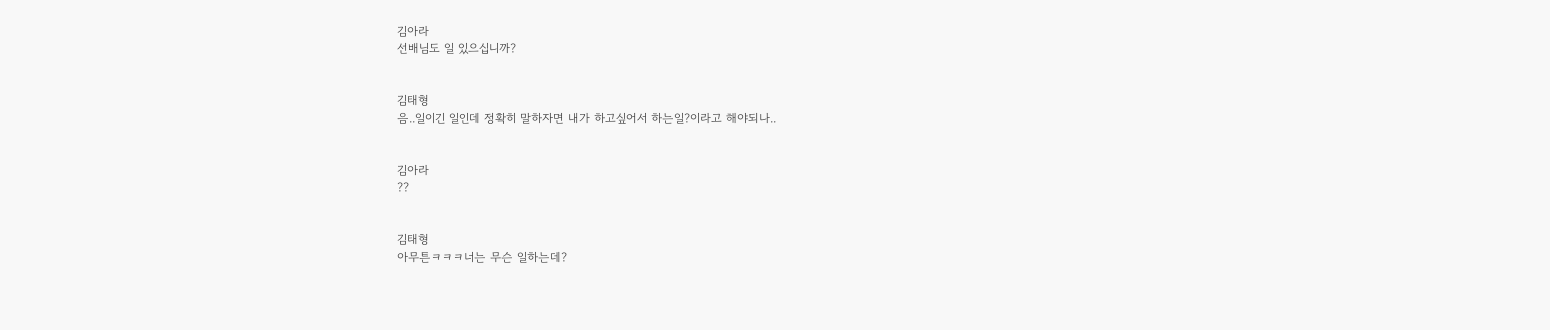김아라
선배님도 일 있으십니까?


김태형
음..일이긴 일인데 정확히 말하자면 내가 하고싶어서 하는일?이라고 해야되나..


김아라
??


김태형
아무튼ㅋㅋㅋ너는 무슨 일하는데?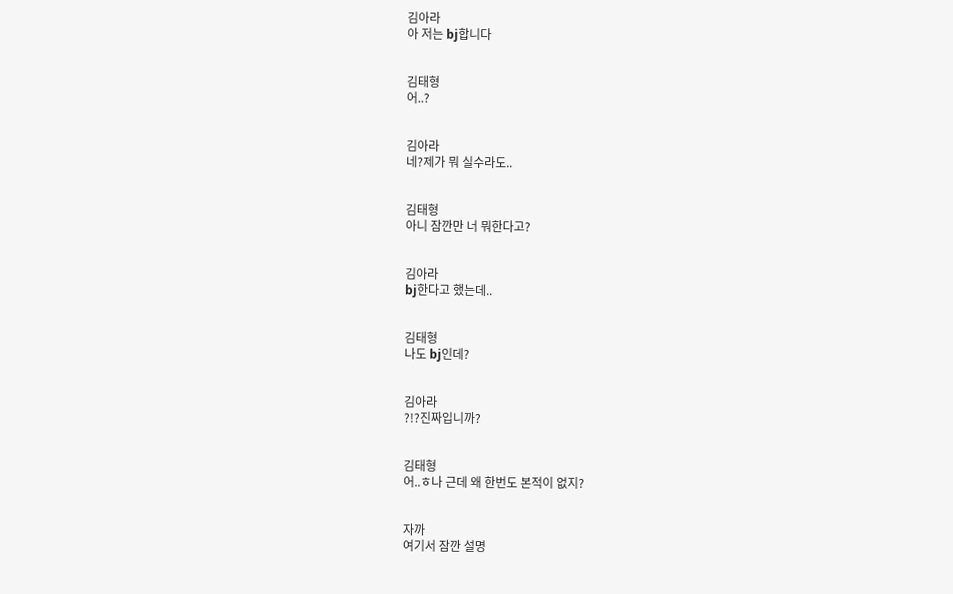김아라
아 저는 bj합니다


김태형
어..?


김아라
네?제가 뭐 실수라도..


김태형
아니 잠깐만 너 뭐한다고?


김아라
bj한다고 했는데..


김태형
나도 bj인데?


김아라
?!?진짜입니까?


김태형
어..ㅎ나 근데 왜 한번도 본적이 없지?


자까
여기서 잠깐 설명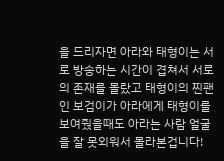을 드리자면 아라와 태형이는 서로 방송하는 시간이 겹쳐서 서로의 존재를 몰랐고 태형이의 찐팬인 보검이가 아라에게 태형이를 보여줬을때도 아라는 사람 얼굴을 잘 못외워서 몰라본겁니다!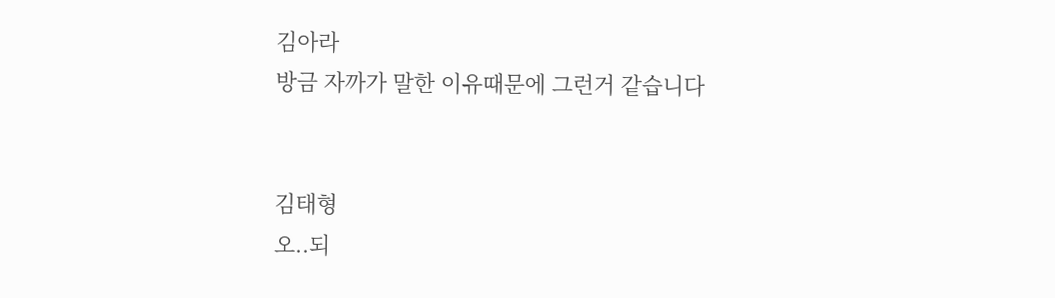김아라
방금 자까가 말한 이유때문에 그런거 같습니다


김태형
오..되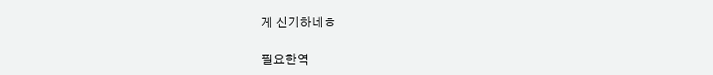게 신기하네ㅎ

필요한역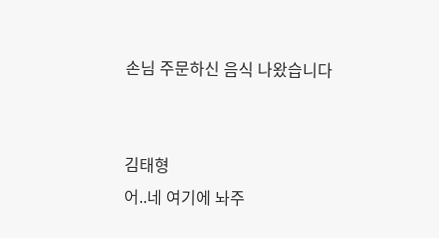손님 주문하신 음식 나왔습니다


김태형
어..네 여기에 놔주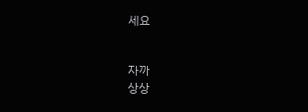세요


자까
상상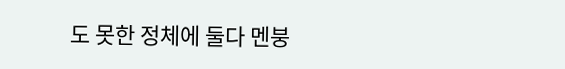도 못한 정체에 둘다 멘붕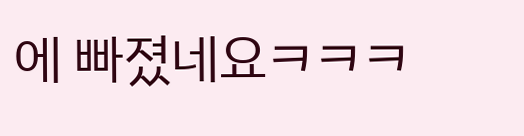에 빠졌네요ㅋㅋㅋ